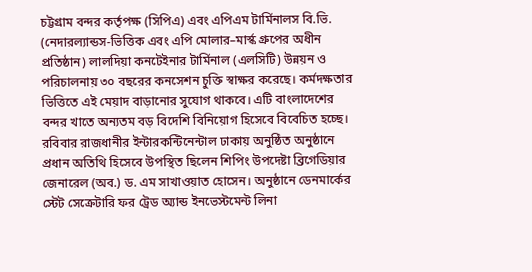চট্টগ্রাম বন্দর কর্তৃপক্ষ (সিপিএ) এবং এপিএম টার্মিনালস বি.ভি. (নেদারল্যান্ডস-ভিত্তিক এবং এপি মোলার–মার্স্ক গ্রুপের অধীন প্রতিষ্ঠান) লালদিয়া কনটেইনার টার্মিনাল (এলসিটি) উন্নয়ন ও পরিচালনায় ৩০ বছরের কনসেশন চুক্তি স্বাক্ষর করেছে। কর্মদক্ষতার ভিত্তিতে এই মেয়াদ বাড়ানোর সুযোগ থাকবে। এটি বাংলাদেশের বন্দর খাতে অন্যতম বড় বিদেশি বিনিয়োগ হিসেবে বিবেচিত হচ্ছে।
রবিবার রাজধানীর ইন্টারকন্টিনেন্টাল ঢাকায় অনুষ্ঠিত অনুষ্ঠানে প্রধান অতিথি হিসেবে উপস্থিত ছিলেন শিপিং উপদেষ্টা ব্রিগেডিয়ার জেনারেল (অব.) ড. এম সাখাওয়াত হোসেন। অনুষ্ঠানে ডেনমার্কের স্টেট সেক্রেটারি ফর ট্রেড অ্যান্ড ইনভেস্টমেন্ট লিনা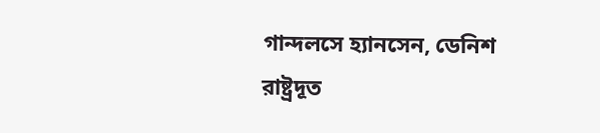গান্দলসে হ্যানসেন, ডেনিশ রাষ্ট্রদূত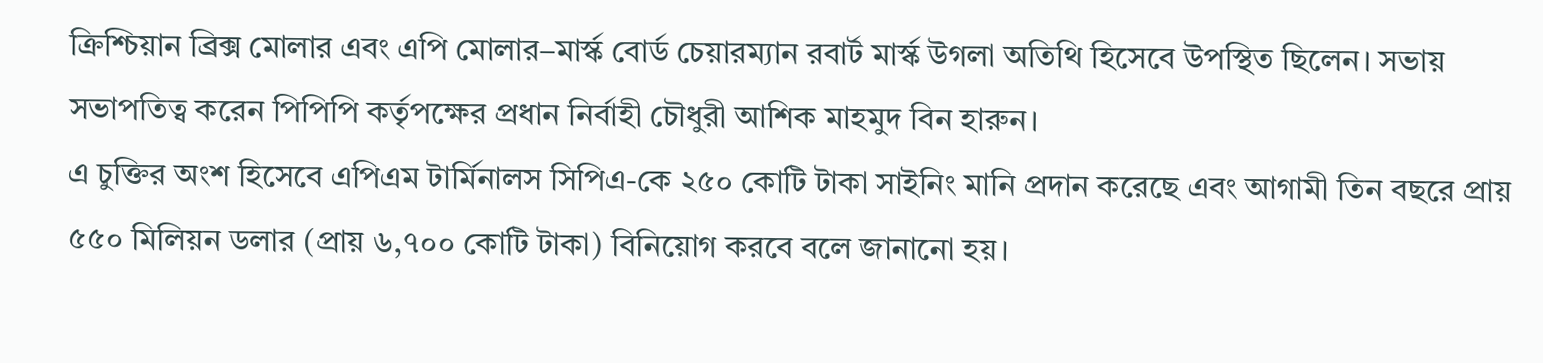ক্রিশ্চিয়ান ব্রিক্স মোলার এবং এপি মোলার–মার্স্ক বোর্ড চেয়ারম্যান রবার্ট মার্স্ক উগলা অতিথি হিসেবে উপস্থিত ছিলেন। সভায় সভাপতিত্ব করেন পিপিপি কর্তৃপক্ষের প্রধান নির্বাহী চৌধুরী আশিক মাহমুদ বিন হারুন।
এ চুক্তির অংশ হিসেবে এপিএম টার্মিনালস সিপিএ-কে ২৫০ কোটি টাকা সাইনিং মানি প্রদান করেছে এবং আগামী তিন বছরে প্রায় ৫৫০ মিলিয়ন ডলার (প্রায় ৬,৭০০ কোটি টাকা) বিনিয়োগ করবে বলে জানানো হয়।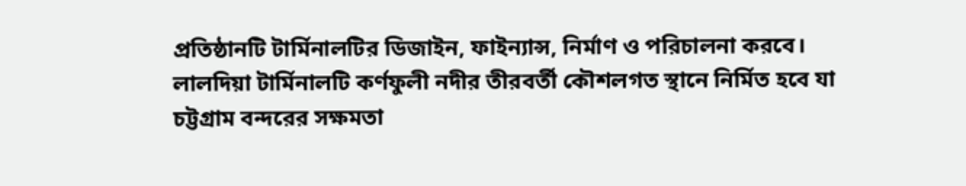প্রতিষ্ঠানটি টার্মিনালটির ডিজাইন, ফাইন্যান্স, নির্মাণ ও পরিচালনা করবে।
লালদিয়া টার্মিনালটি কর্ণফুলী নদীর তীরবর্তী কৌশলগত স্থানে নির্মিত হবে যা চট্টগ্রাম বন্দরের সক্ষমতা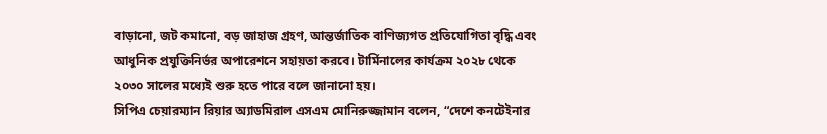বাড়ানো, জট কমানো, বড় জাহাজ গ্রহণ, আন্তর্জাতিক বাণিজ্যগত প্রতিযোগিতা বৃদ্ধি এবং আধুনিক প্রযুক্তিনির্ভর অপারেশনে সহায়তা করবে। টার্মিনালের কার্যক্রম ২০২৮ থেকে ২০৩০ সালের মধ্যেই শুরু হতে পারে বলে জানানো হয়।
সিপিএ চেয়ারম্যান রিয়ার অ্যাডমিরাল এসএম মোনিরুজ্জামান বলেন, “দেশে কনটেইনার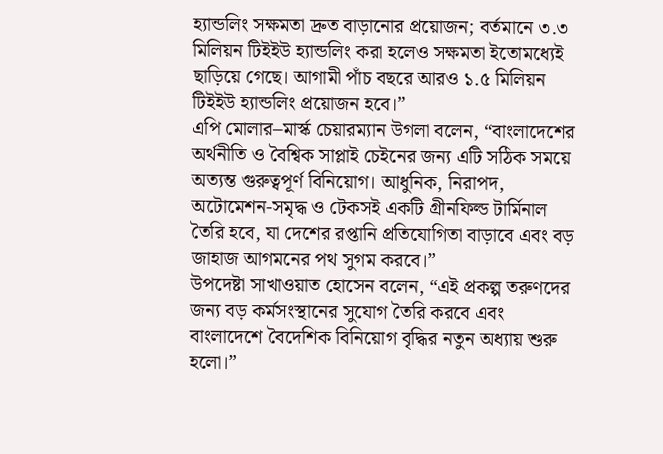হ্যান্ডলিং সক্ষমতা দ্রুত বাড়ানোর প্রয়োজন; বর্তমানে ৩.৩ মিলিয়ন টিইইউ হ্যান্ডলিং করা হলেও সক্ষমতা ইতোমধ্যেই ছাড়িয়ে গেছে। আগামী পাঁচ বছরে আরও ১.৫ মিলিয়ন টিইইউ হ্যান্ডলিং প্রয়োজন হবে।”
এপি মোলার–মার্স্ক চেয়ারম্যান উগলা বলেন, “বাংলাদেশের অর্থনীতি ও বৈশ্বিক সাপ্লাই চেইনের জন্য এটি সঠিক সময়ে অত্যন্ত গুরুত্বপূর্ণ বিনিয়োগ। আধুনিক, নিরাপদ, অটোমেশন-সমৃদ্ধ ও টেকসই একটি গ্রীনফিল্ড টার্মিনাল তৈরি হবে, যা দেশের রপ্তানি প্রতিযোগিতা বাড়াবে এবং বড় জাহাজ আগমনের পথ সুগম করবে।”
উপদেষ্টা সাখাওয়াত হোসেন বলেন, “এই প্রকল্প তরুণদের জন্য বড় কর্মসংস্থানের সুযোগ তৈরি করবে এবং বাংলাদেশে বৈদেশিক বিনিয়োগ বৃদ্ধির নতুন অধ্যায় শুরু হলো।”